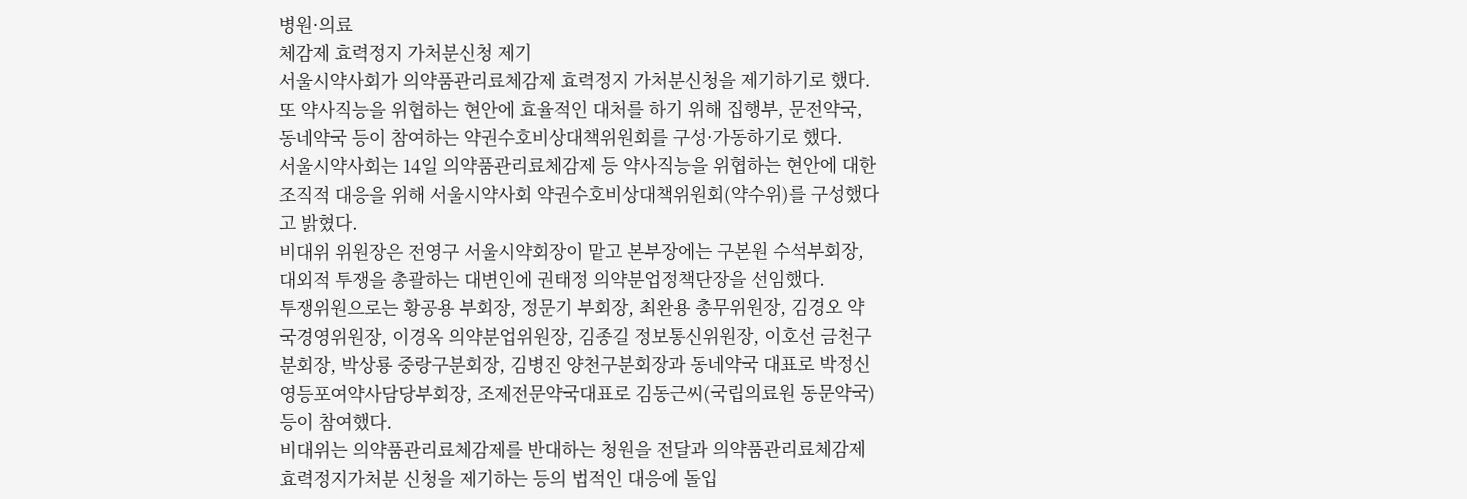병원·의료
체감제 효력정지 가처분신청 제기
서울시약사회가 의약품관리료체감제 효력정지 가처분신청을 제기하기로 했다.
또 약사직능을 위협하는 현안에 효율적인 대처를 하기 위해 집행부, 문전약국, 동네약국 등이 참여하는 약권수호비상대책위원회를 구성·가동하기로 했다.
서울시약사회는 14일 의약품관리료체감제 등 약사직능을 위협하는 현안에 대한 조직적 대응을 위해 서울시약사회 약권수호비상대책위원회(약수위)를 구성했다고 밝혔다.
비대위 위원장은 전영구 서울시약회장이 맡고 본부장에는 구본원 수석부회장, 대외적 투쟁을 총괄하는 대변인에 권태정 의약분업정책단장을 선임했다.
투쟁위원으로는 황공용 부회장, 정문기 부회장, 최완용 총무위원장, 김경오 약국경영위원장, 이경옥 의약분업위원장, 김종길 정보통신위원장, 이호선 금천구분회장, 박상룡 중랑구분회장, 김병진 양천구분회장과 동네약국 대표로 박정신 영등포여약사담당부회장, 조제전문약국대표로 김동근씨(국립의료원 동문약국) 등이 참여했다.
비대위는 의약품관리료체감제를 반대하는 청원을 전달과 의약품관리료체감제 효력정지가처분 신청을 제기하는 등의 법적인 대응에 돌입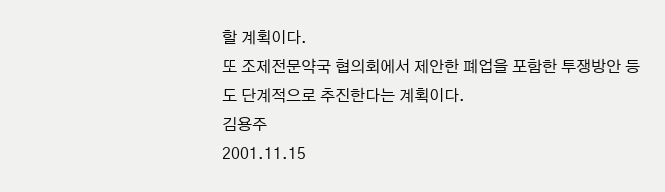할 계획이다.
또 조제전문약국 협의회에서 제안한 폐업을 포함한 투쟁방안 등도 단계적으로 추진한다는 계획이다.
김용주
2001.11.15